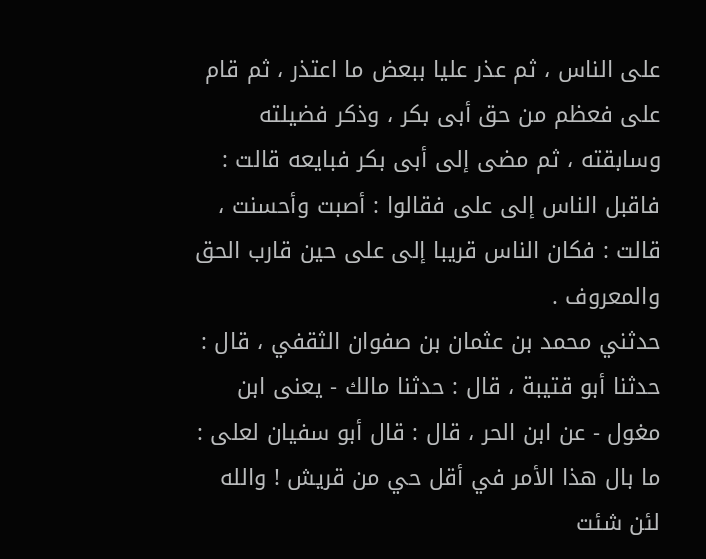على الناس ، ثم عذر عليا ببعض ما اعتذر ، ثم قام على فعظم من حق أبى بكر ، وذكر فضيلته وسابقته ، ثم مضى إلى أبى بكر فبايعه قالت : فاقبل الناس إلى على فقالوا : أصبت وأحسنت ، قالت : فكان الناس قريبا إلى على حين قارب الحق والمعروف .
حدثني محمد بن عثمان بن صفوان الثقفي ، قال : حدثنا أبو قتيبة ، قال : حدثنا مالك - يعنى ابن مغول - عن ابن الحر ، قال : قال أبو سفيان لعلى : ما بال هذا الأمر في أقل حي من قريش ! والله لئن شئت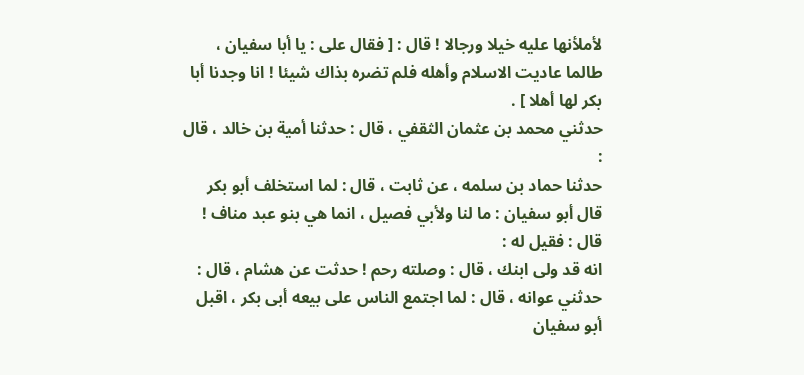لأملأنها عليه خيلا ورجالا ! قال : [ فقال على : يا أبا سفيان ، طالما عاديت الاسلام وأهله فلم تضره بذاك شيئا ! انا وجدنا أبا بكر لها أهلا ] .
حدثني محمد بن عثمان الثقفي ، قال : حدثنا أمية بن خالد ، قال :
حدثنا حماد بن سلمه ، عن ثابت ، قال : لما استخلف أبو بكر قال أبو سفيان : ما لنا ولأبي فصيل ، انما هي بنو عبد مناف ! قال : فقيل له :
انه قد ولى ابنك ، قال : وصلته رحم ! حدثت عن هشام ، قال : حدثني عوانه ، قال : لما اجتمع الناس على بيعه أبى بكر ، اقبل أبو سفيان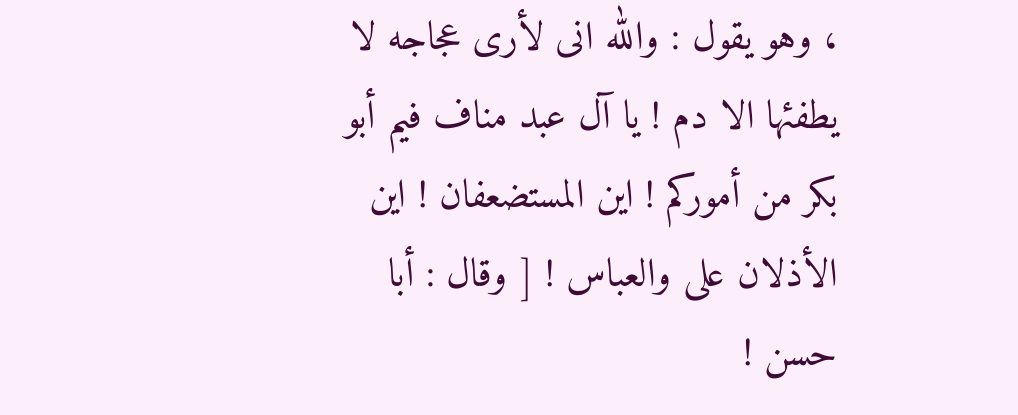، وهو يقول : والله انى لأرى عجاجه لا يطفئها الا دم ! يا آل عبد مناف فيم أبو بكر من أموركم ! اين المستضعفان ! اين الأذلان على والعباس ! [ وقال : أبا حسن !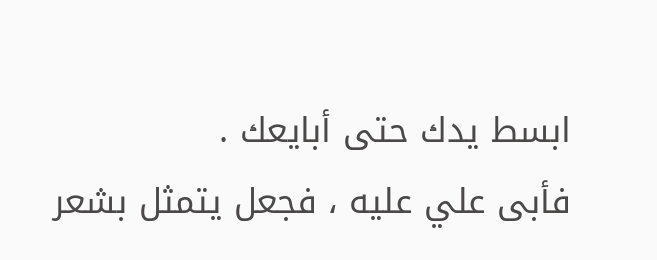ابسط يدك حتى أبايعك .
فأبى علي عليه ، فجعل يتمثل بشعر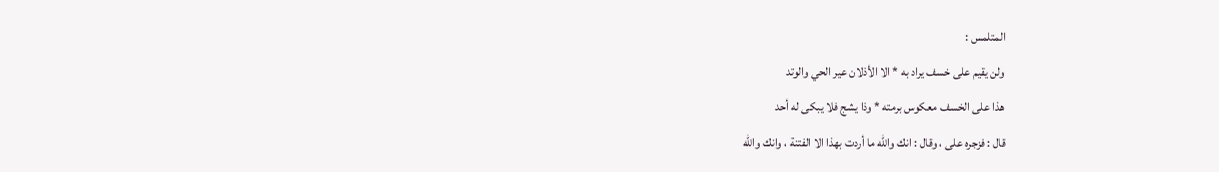المتلمس :
ولن يقيم على خسف يراد به * الا الأذلان عير الحي والوتد
هذا على الخسف معكوس برمته * وذا يشج فلا يبكى له أحد
قال : فزجره على ، وقال : انك والله ما أردت بهذا الا الفتنة ، وانك والله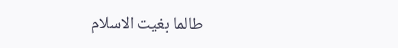طالما بغيت الاسلام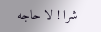شرا ! لا حاجه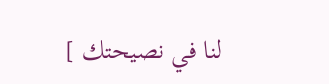لنا في نصيحتك ]